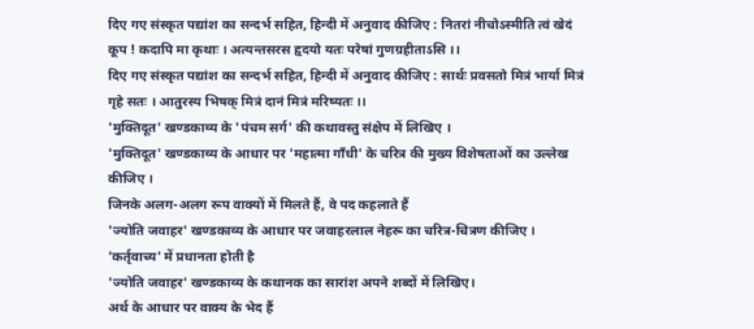दिए गए संस्कृत पद्यांश का सन्दर्भ सहित, हिन्दी में अनुवाद कीजिए : नितरां नीचोऽस्मीति त्वं खेदं कूप ! कदापि मा कृथाः । अत्यन्तसरस हृदयो यतः परेषां गुणग्रहीताऽसि ।।
दिए गए संस्कृत पद्यांश का सन्दर्भ सहित, हिन्दी में अनुवाद कीजिए : सार्थः प्रवसतो मित्रं भार्या मित्रं गृहे सतः । आतुरस्य भिषक् मित्रं दानं मित्रं मरिष्यतः ।।
'मुक्तिदूत' खण्डकाव्य के 'पंचम सर्ग' की कथावस्तु संक्षेप में लिखिए ।
'मुक्तिदूत' खण्डकाव्य के आधार पर 'महात्मा गाँधी' के चरित्र की मुख्य विशेषताओं का उल्लेख कीजिए ।
जिनके अलग-अलग रूप वाक्यों में मिलते हैं, वे पद कहलाते हैं
'ज्योति जवाहर' खण्डकाव्य के आधार पर जवाहरलाल नेहरू का चरित्र-चित्रण कीजिए ।
'कर्तृवाच्य' में प्रधानता होती है
'ज्योति जवाहर' खण्डकाव्य के कथानक का सारांश अपने शब्दों में लिखिए।
अर्थ के आधार पर वाक्य के भेद हैं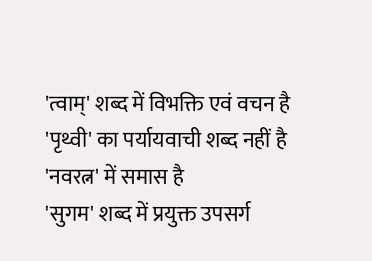'त्वाम्' शब्द में विभक्ति एवं वचन है
'पृथ्वी' का पर्यायवाची शब्द नहीं है
'नवरत्न' में समास है
'सुगम' शब्द में प्रयुक्त उपसर्ग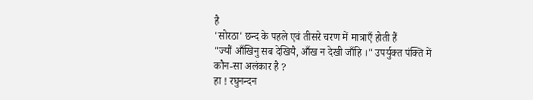है
'सोरठा' छन्द के पहले एवं तीसरे चरण में मात्राएँ होती हैं
"ज्यौं आँखिनु सब देखियै, आँख न देखी जाँहि ।" उपर्युक्त पंक्ति में कौन-सा अलंकार है ?
हा ! रघुनन्दन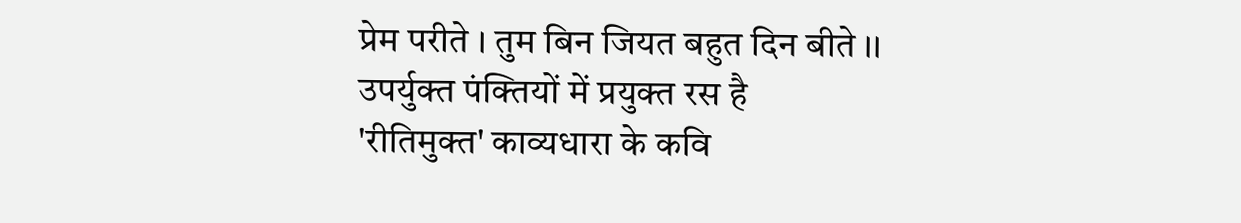प्रेम परीते । तुम बिन जियत बहुत दिन बीते ।। उपर्युक्त पंक्तियों में प्रयुक्त रस है
'रीतिमुक्त' काव्यधारा के कवि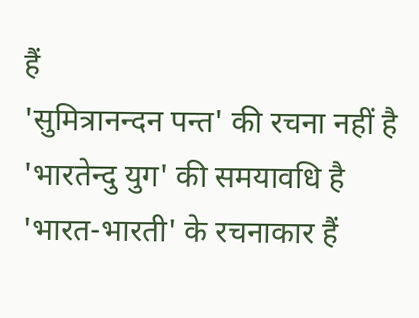हैं
'सुमित्रानन्दन पन्त' की रचना नहीं है
'भारतेन्दु युग' की समयावधि है
'भारत-भारती' के रचनाकार हैं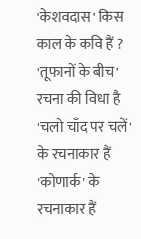'केशवदास' किस काल के कवि हैं ?
'तूफानों के बीच' रचना की विधा है
'चलो चाँद पर चलें' के रचनाकार हैं
'कोणार्क' के रचनाकार हैं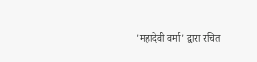'महादेवी वर्मा' द्वारा रचित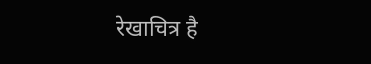रेखाचित्र है